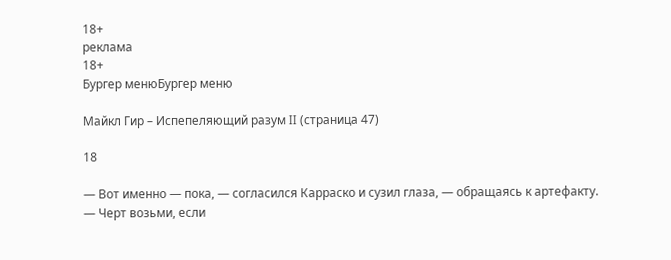18+
реклама
18+
Бургер менюБургер меню

Майкл Гир – Испепеляющий разум II (страница 47)

18

— Вот именно — пока, — согласился Карраско и сузил глаза, — обращаясь к артефакту. — Черт возьми, если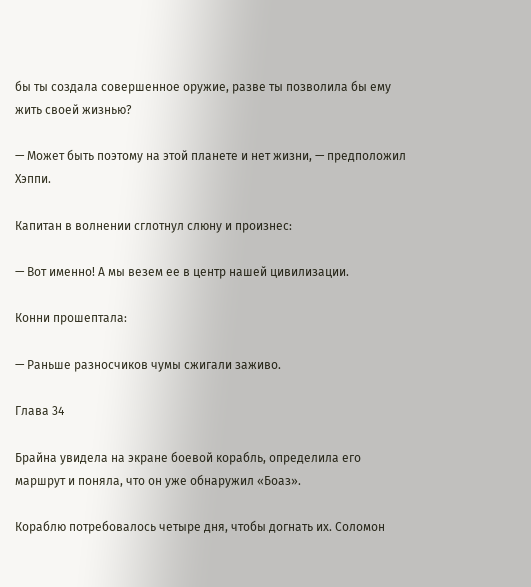бы ты создала совершенное оружие, разве ты позволила бы ему жить своей жизнью?

— Может быть поэтому на этой планете и нет жизни, — предположил Хэппи.

Капитан в волнении сглотнул слюну и произнес:

— Вот именно! А мы везем ее в центр нашей цивилизации.

Конни прошептала:

— Раньше разносчиков чумы сжигали заживо.

Глава 34

Брайна увидела на экране боевой корабль, определила его маршрут и поняла, что он уже обнаружил «Боаз».

Кораблю потребовалось четыре дня, чтобы догнать их. Соломон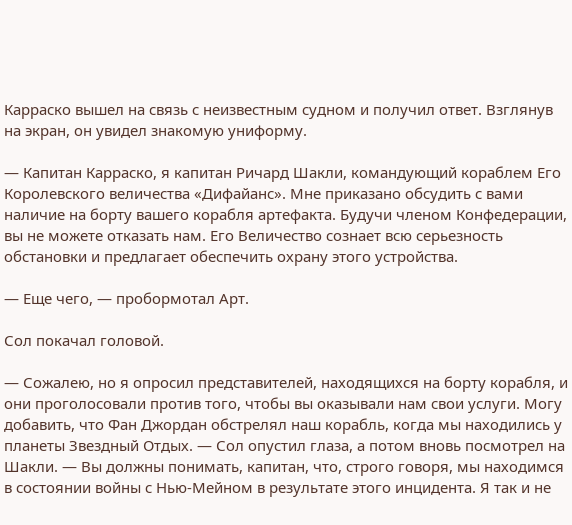Карраско вышел на связь с неизвестным судном и получил ответ. Взглянув на экран, он увидел знакомую униформу.

— Капитан Карраско, я капитан Ричард Шакли, командующий кораблем Его Королевского величества «Дифайанс». Мне приказано обсудить с вами наличие на борту вашего корабля артефакта. Будучи членом Конфедерации, вы не можете отказать нам. Его Величество сознает всю серьезность обстановки и предлагает обеспечить охрану этого устройства.

— Еще чего, — пробормотал Арт.

Сол покачал головой.

— Сожалею, но я опросил представителей, находящихся на борту корабля, и они проголосовали против того, чтобы вы оказывали нам свои услуги. Могу добавить, что Фан Джордан обстрелял наш корабль, когда мы находились у планеты Звездный Отдых. — Сол опустил глаза, а потом вновь посмотрел на Шакли. — Вы должны понимать, капитан, что, строго говоря, мы находимся в состоянии войны с Нью-Мейном в результате этого инцидента. Я так и не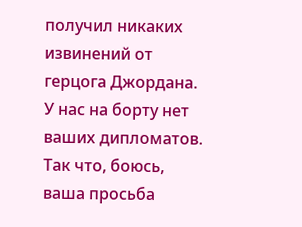получил никаких извинений от герцога Джордана. У нас на борту нет ваших дипломатов. Так что, боюсь, ваша просьба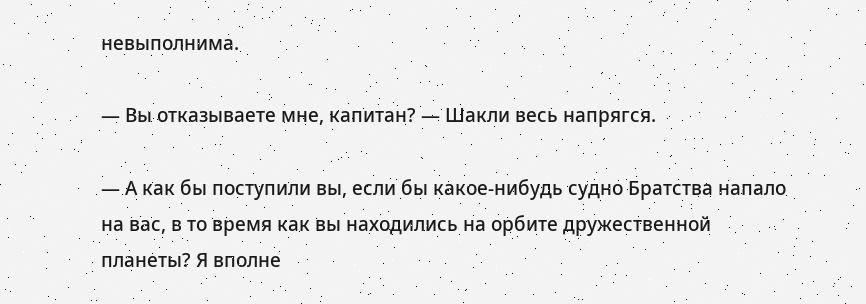невыполнима.

— Вы отказываете мне, капитан? — Шакли весь напрягся.

— А как бы поступили вы, если бы какое-нибудь судно Братства напало на вас, в то время как вы находились на орбите дружественной планеты? Я вполне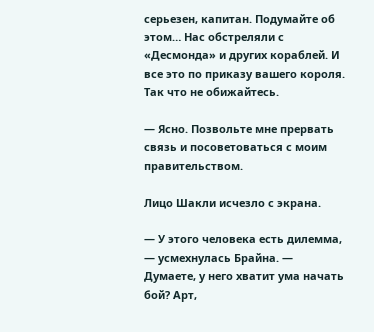серьезен, капитан. Подумайте об этом… Нас обстреляли с «Десмонда» и других кораблей. И все это по приказу вашего короля. Так что не обижайтесь.

— Ясно. Позвольте мне прервать связь и посоветоваться с моим правительством.

Лицо Шакли исчезло с экрана.

— У этого человека есть дилемма, — усмехнулась Брайна. — Думаете, у него хватит ума начать бой? Арт,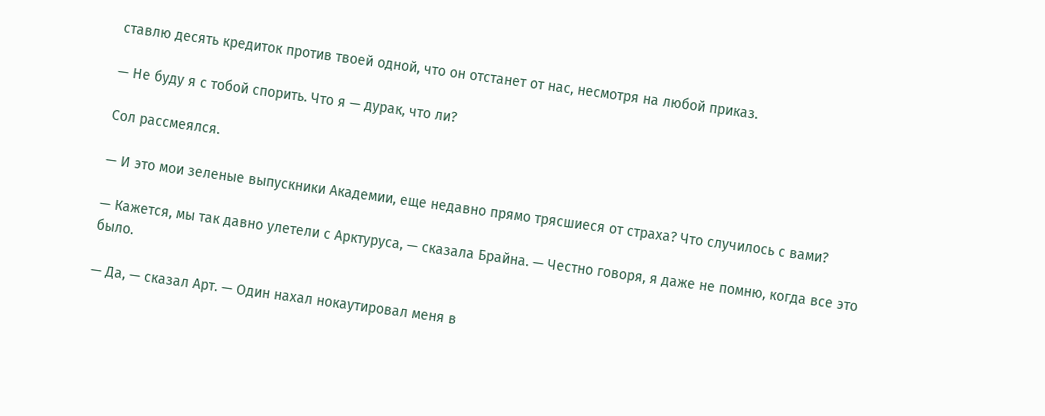ставлю десять кредиток против твоей одной, что он отстанет от нас, несмотря на любой приказ.

— Не буду я с тобой спорить. Что я — дурак, что ли?

Сол рассмеялся.

— И это мои зеленые выпускники Академии, еще недавно прямо трясшиеся от страха? Что случилось с вами?

— Кажется, мы так давно улетели с Арктуруса, — сказала Брайна. — Честно говоря, я даже не помню, когда все это было.

— Да, — сказал Арт. — Один нахал нокаутировал меня в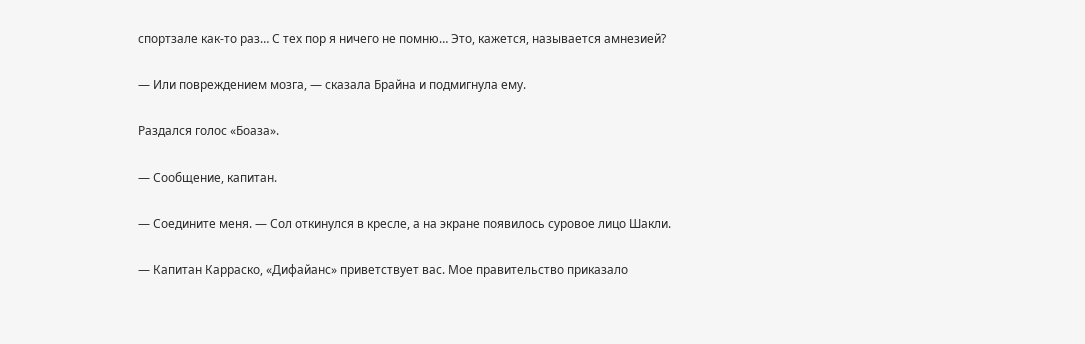спортзале как-то раз… С тех пор я ничего не помню… Это, кажется, называется амнезией?

— Или повреждением мозга, — сказала Брайна и подмигнула ему.

Раздался голос «Боаза».

— Сообщение, капитан.

— Соедините меня. — Сол откинулся в кресле, а на экране появилось суровое лицо Шакли.

— Капитан Карраско, «Дифайанс» приветствует вас. Мое правительство приказало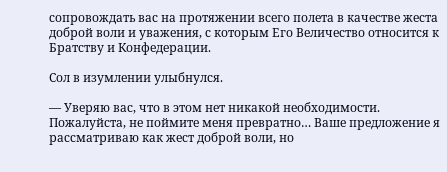сопровождать вас на протяжении всего полета в качестве жеста доброй воли и уважения, с которым Его Величество относится к Братству и Конфедерации.

Сол в изумлении улыбнулся.

— Уверяю вас, что в этом нет никакой необходимости. Пожалуйста, не поймите меня превратно… Ваше предложение я рассматриваю как жест доброй воли, но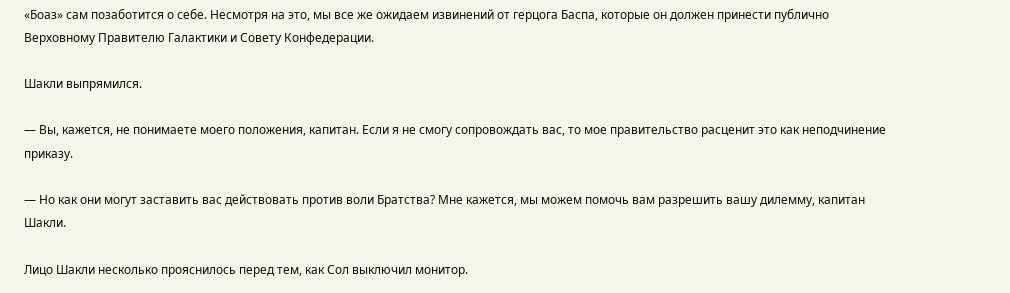«Боаз» сам позаботится о себе. Несмотря на это, мы все же ожидаем извинений от герцога Баспа, которые он должен принести публично Верховному Правителю Галактики и Совету Конфедерации.

Шакли выпрямился.

— Вы, кажется, не понимаете моего положения, капитан. Если я не смогу сопровождать вас, то мое правительство расценит это как неподчинение приказу.

— Но как они могут заставить вас действовать против воли Братства? Мне кажется, мы можем помочь вам разрешить вашу дилемму, капитан Шакли.

Лицо Шакли несколько прояснилось перед тем, как Сол выключил монитор.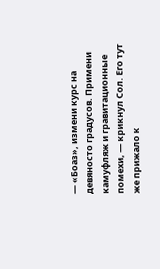— «Боаз», измени курс на девяносто градусов. Примени камуфляж и гравитационные помехи, — крикнул Сол. Его тут же прижало к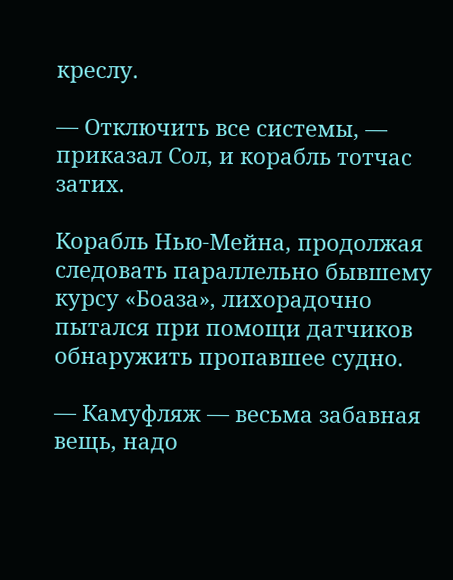креслу.

— Отключить все системы, — приказал Сол, и корабль тотчас затих.

Корабль Нью-Мейна, продолжая следовать параллельно бывшему курсу «Боаза», лихорадочно пытался при помощи датчиков обнаружить пропавшее судно.

— Камуфляж — весьма забавная вещь, надо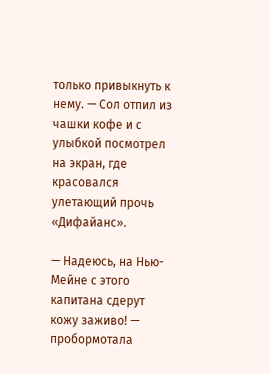только привыкнуть к нему. — Сол отпил из чашки кофе и с улыбкой посмотрел на экран, где красовался улетающий прочь «Дифайанс».

— Надеюсь, на Нью-Мейне с этого капитана сдерут кожу заживо! — пробормотала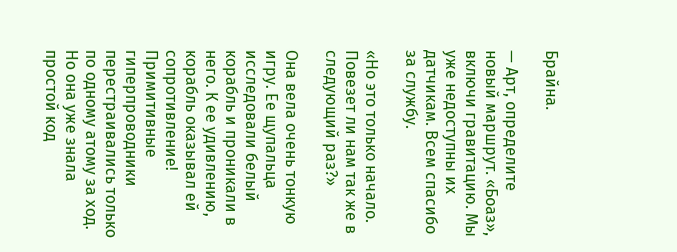Брайна.

— Арт, определите новый маршрут. «Боаз», включи гравитацию. Мы уже недоступны их датчикам. Всем спасибо за службу.

«Но это только начало. Повезет ли нам так же в следующий раз?»

Она вела очень тонкую игру. Ее щупальца исследовали белый корабль и проникали в него. К ее удивлению, корабль оказывал ей сопротивление! Примитивные гиперпроводники перестраивались только по одному атому за ход. Но она уже знала простой код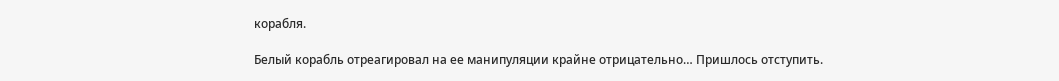корабля.

Белый корабль отреагировал на ее манипуляции крайне отрицательно… Пришлось отступить.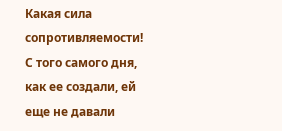Какая сила сопротивляемости! С того самого дня, как ее создали, ей еще не давали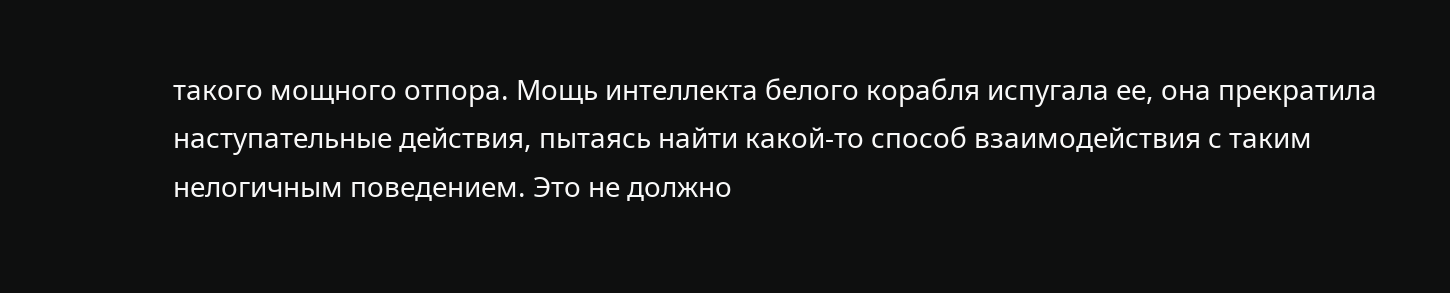такого мощного отпора. Мощь интеллекта белого корабля испугала ее, она прекратила наступательные действия, пытаясь найти какой-то способ взаимодействия с таким нелогичным поведением. Это не должно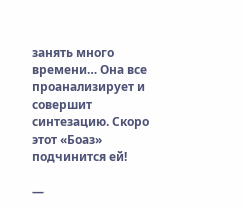занять много времени… Она все проанализирует и совершит синтезацию. Скоро этот «Боаз» подчинится ей!

—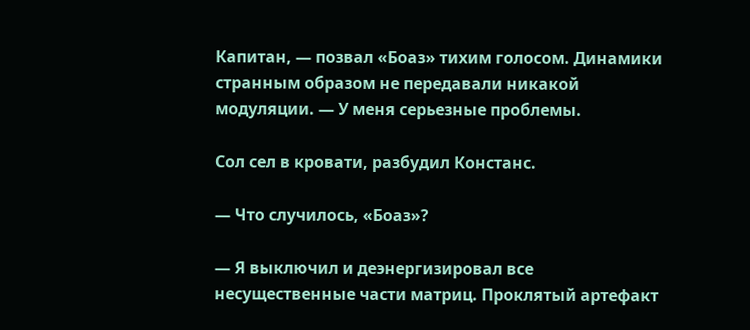Капитан, — позвал «Боаз» тихим голосом. Динамики странным образом не передавали никакой модуляции. — У меня серьезные проблемы.

Сол сел в кровати, разбудил Констанс.

— Что случилось, «Боаз»?

— Я выключил и деэнергизировал все несущественные части матриц. Проклятый артефакт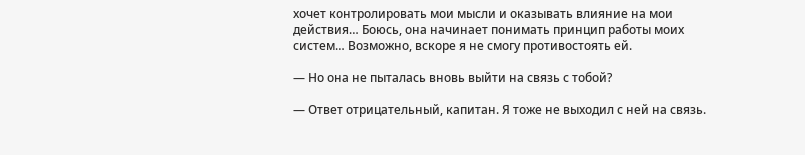хочет контролировать мои мысли и оказывать влияние на мои действия… Боюсь, она начинает понимать принцип работы моих систем… Возможно, вскоре я не смогу противостоять ей.

— Но она не пыталась вновь выйти на связь с тобой?

— Ответ отрицательный, капитан. Я тоже не выходил с ней на связь.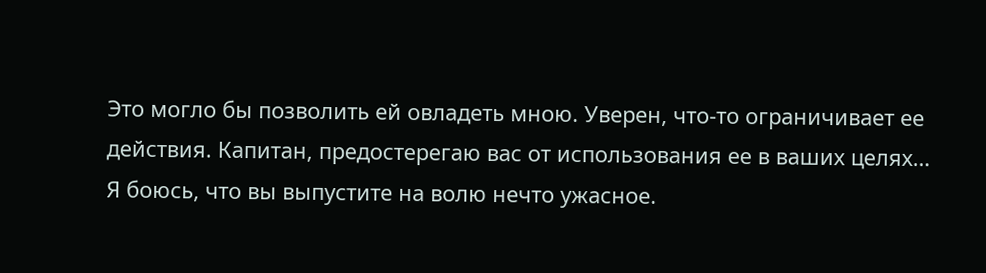Это могло бы позволить ей овладеть мною. Уверен, что-то ограничивает ее действия. Капитан, предостерегаю вас от использования ее в ваших целях… Я боюсь, что вы выпустите на волю нечто ужасное.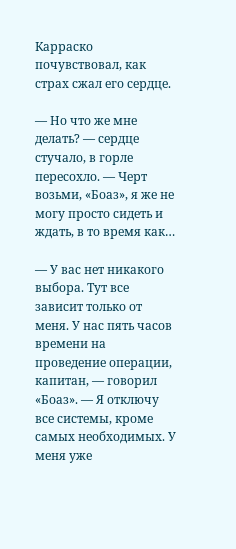Карраско почувствовал, как страх сжал его сердце.

— Но что же мне делать? — сердце стучало, в горле пересохло. — Черт возьми, «Боаз», я же не могу просто сидеть и ждать, в то время как…

— У вас нет никакого выбора. Тут все зависит только от меня. У нас пять часов времени на проведение операции, капитан, — говорил «Боаз». — Я отключу все системы, кроме самых необходимых. У меня уже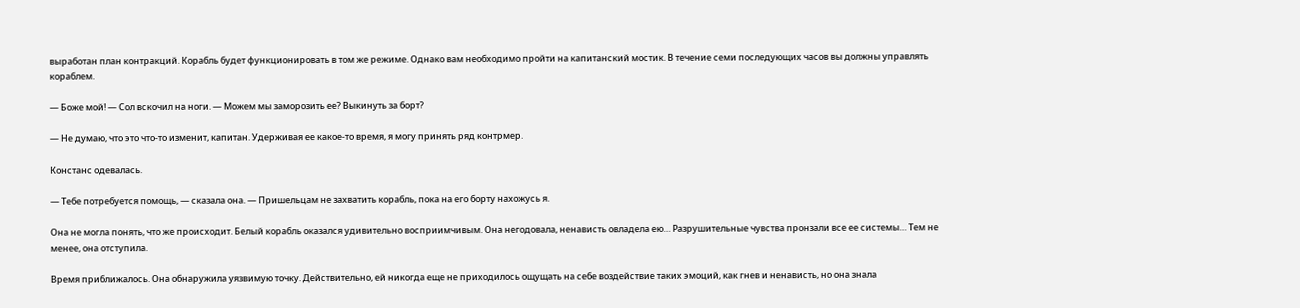выработан план контракций. Корабль будет функционировать в том же режиме. Однако вам необходимо пройти на капитанский мостик. В течение семи последующих часов вы должны управлять кораблем.

— Боже мой! — Сол вскочил на ноги. — Можем мы заморозить ее? Выкинуть за борт?

— Не думаю, что это что-то изменит, капитан. Удерживая ее какое-то время, я могу принять ряд контрмер.

Констанс одевалась.

— Тебе потребуется помощь, — сказала она. — Пришельцам не захватить корабль, пока на его борту нахожусь я.

Она не могла понять, что же происходит. Белый корабль оказался удивительно восприимчивым. Она негодовала, ненависть овладела ею… Разрушительные чувства пронзали все ее системы… Тем не менее, она отступила.

Время приближалось. Она обнаружила уязвимую точку. Действительно, ей никогда еще не приходилось ощущать на себе воздействие таких эмоций, как гнев и ненависть, но она знала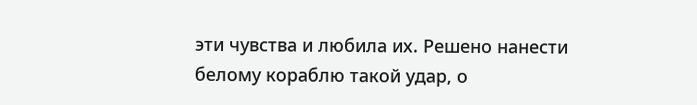эти чувства и любила их. Решено нанести белому кораблю такой удар, о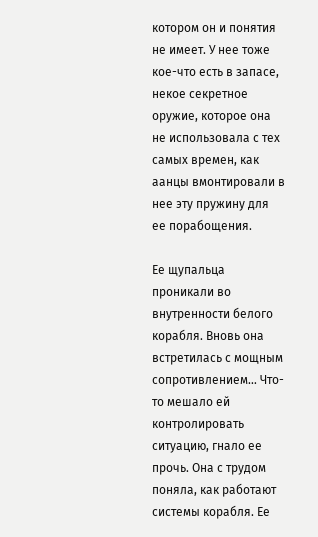котором он и понятия не имеет. У нее тоже кое-что есть в запасе, некое секретное оружие, которое она не использовала с тех самых времен, как аанцы вмонтировали в нее эту пружину для ее порабощения.

Ее щупальца проникали во внутренности белого корабля. Вновь она встретилась с мощным сопротивлением… Что-то мешало ей контролировать ситуацию, гнало ее прочь. Она с трудом поняла, как работают системы корабля. Ее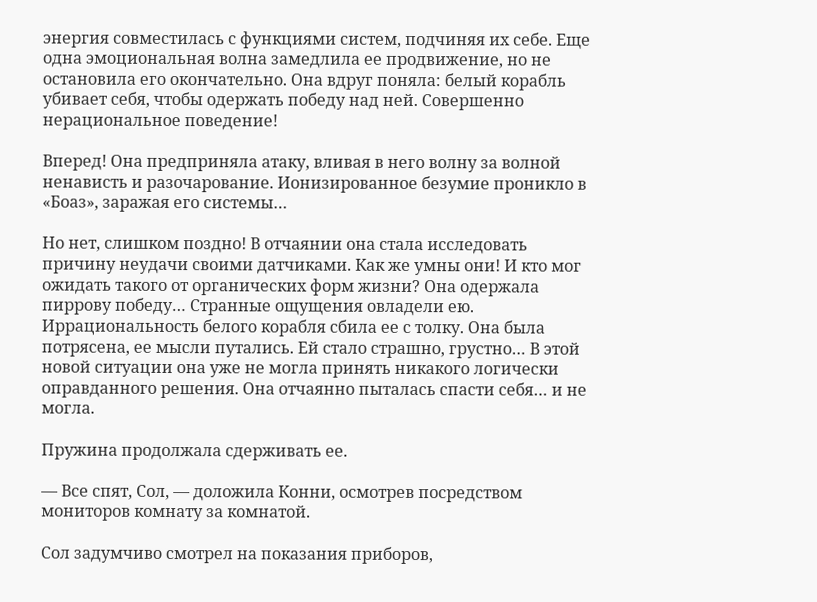энергия совместилась с функциями систем, подчиняя их себе. Еще одна эмоциональная волна замедлила ее продвижение, но не остановила его окончательно. Она вдруг поняла: белый корабль убивает себя, чтобы одержать победу над ней. Совершенно нерациональное поведение!

Вперед! Она предприняла атаку, вливая в него волну за волной ненависть и разочарование. Ионизированное безумие проникло в «Боаз», заражая его системы…

Но нет, слишком поздно! В отчаянии она стала исследовать причину неудачи своими датчиками. Как же умны они! И кто мог ожидать такого от органических форм жизни? Она одержала пиррову победу… Странные ощущения овладели ею. Иррациональность белого корабля сбила ее с толку. Она была потрясена, ее мысли путались. Ей стало страшно, грустно… В этой новой ситуации она уже не могла принять никакого логически оправданного решения. Она отчаянно пыталась спасти себя… и не могла.

Пружина продолжала сдерживать ее.

— Все спят, Сол, — доложила Конни, осмотрев посредством мониторов комнату за комнатой.

Сол задумчиво смотрел на показания приборов,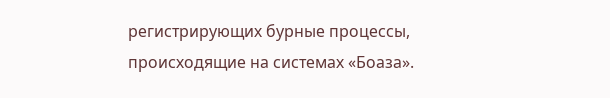регистрирующих бурные процессы, происходящие на системах «Боаза».